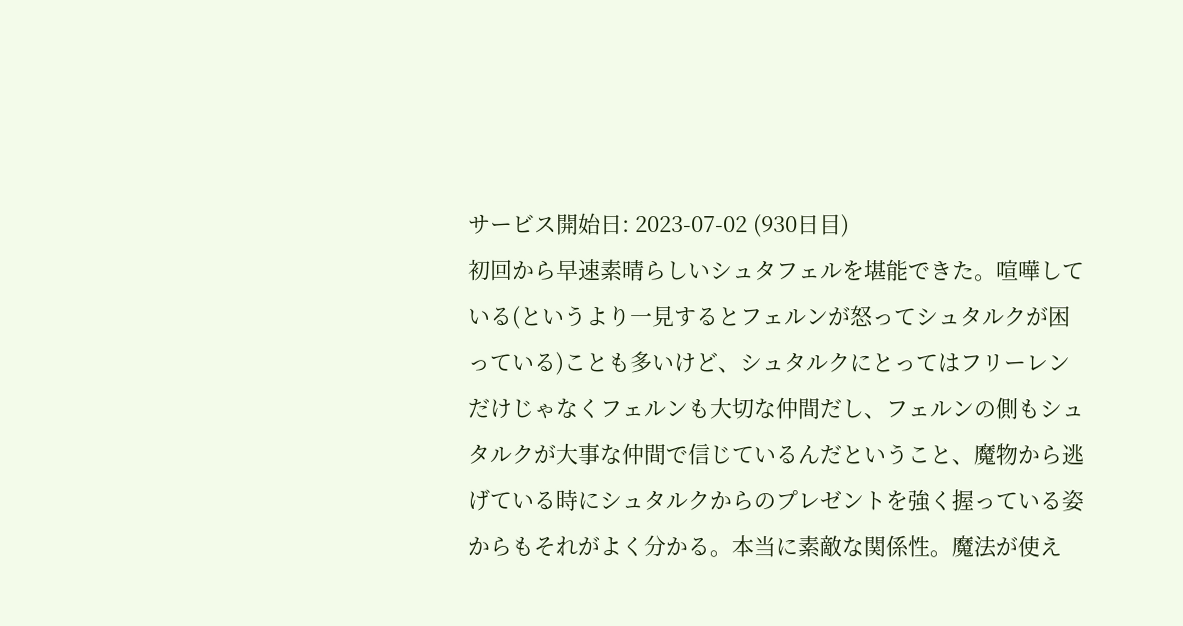サービス開始日: 2023-07-02 (930日目)
初回から早速素晴らしいシュタフェルを堪能できた。喧嘩している(というより一見するとフェルンが怒ってシュタルクが困っている)ことも多いけど、シュタルクにとってはフリーレンだけじゃなくフェルンも大切な仲間だし、フェルンの側もシュタルクが大事な仲間で信じているんだということ、魔物から逃げている時にシュタルクからのプレゼントを強く握っている姿からもそれがよく分かる。本当に素敵な関係性。魔法が使え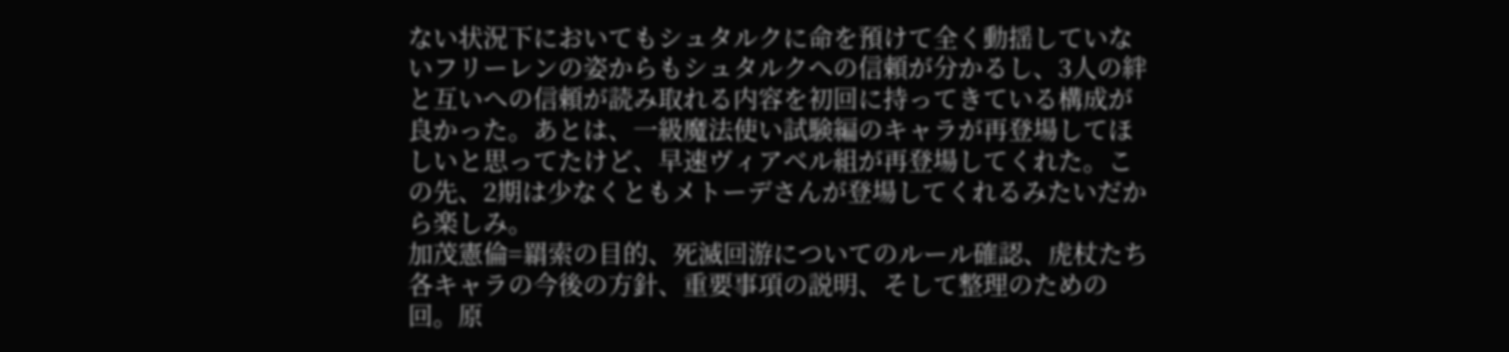ない状況下においてもシュタルクに命を預けて全く動揺していないフリーレンの姿からもシュタルクへの信頼が分かるし、3人の絆と互いへの信頼が読み取れる内容を初回に持ってきている構成が良かった。あとは、一級魔法使い試験編のキャラが再登場してほしいと思ってたけど、早速ヴィアベル組が再登場してくれた。この先、2期は少なくともメトーデさんが登場してくれるみたいだから楽しみ。
加茂憲倫=羂索の目的、死滅回游についてのルール確認、虎杖たち各キャラの今後の方針、重要事項の説明、そして整理のための回。原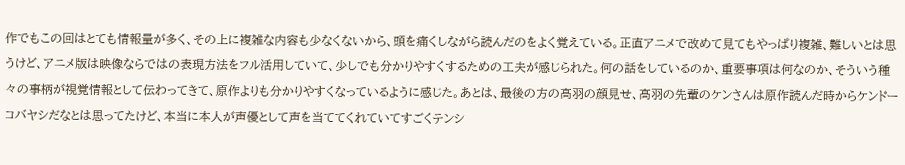作でもこの回はとても情報量が多く、その上に複雑な内容も少なくないから、頭を痛くしながら読んだのをよく覚えている。正直アニメで改めて見てもやっぱり複雑、難しいとは思うけど、アニメ版は映像ならではの表現方法をフル活用していて、少しでも分かりやすくするための工夫が感じられた。何の話をしているのか、重要事項は何なのか、そういう種々の事柄が視覚情報として伝わってきて、原作よりも分かりやすくなっているように感じた。あとは、最後の方の高羽の顔見せ、高羽の先輩のケンさんは原作読んだ時からケンドーコバヤシだなとは思ってたけど、本当に本人が声優として声を当ててくれていてすごくテンシ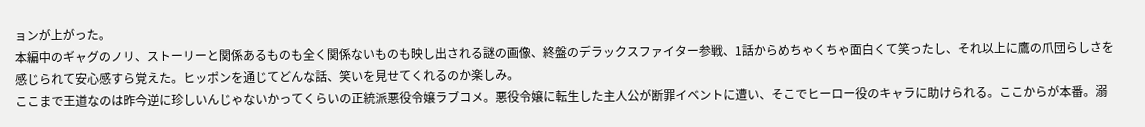ョンが上がった。
本編中のギャグのノリ、ストーリーと関係あるものも全く関係ないものも映し出される謎の画像、終盤のデラックスファイター参戦、1話からめちゃくちゃ面白くて笑ったし、それ以上に鷹の爪団らしさを感じられて安心感すら覚えた。ヒッポンを通じてどんな話、笑いを見せてくれるのか楽しみ。
ここまで王道なのは昨今逆に珍しいんじゃないかってくらいの正統派悪役令嬢ラブコメ。悪役令嬢に転生した主人公が断罪イベントに遭い、そこでヒーロー役のキャラに助けられる。ここからが本番。溺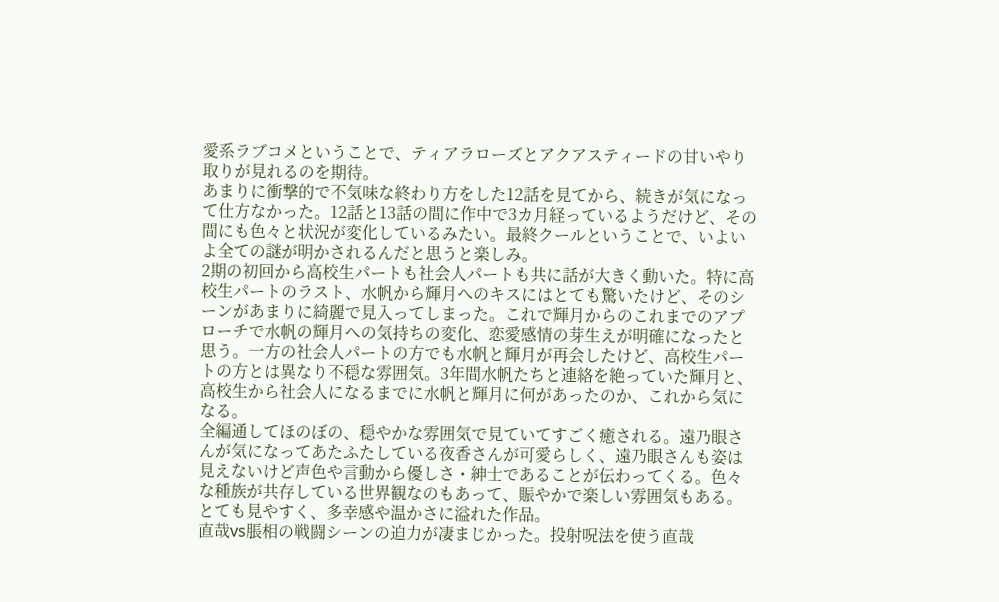愛系ラブコメということで、ティアラローズとアクアスティードの甘いやり取りが見れるのを期待。
あまりに衝撃的で不気味な終わり方をした12話を見てから、続きが気になって仕方なかった。12話と13話の間に作中で3カ月経っているようだけど、その間にも色々と状況が変化しているみたい。最終クールということで、いよいよ全ての謎が明かされるんだと思うと楽しみ。
2期の初回から高校生パートも社会人パートも共に話が大きく動いた。特に高校生パートのラスト、水帆から輝月へのキスにはとても驚いたけど、そのシーンがあまりに綺麗で見入ってしまった。これで輝月からのこれまでのアプローチで水帆の輝月への気持ちの変化、恋愛感情の芽生えが明確になったと思う。一方の社会人パートの方でも水帆と輝月が再会したけど、高校生パートの方とは異なり不穏な雰囲気。3年間水帆たちと連絡を絶っていた輝月と、高校生から社会人になるまでに水帆と輝月に何があったのか、これから気になる。
全編通してほのぼの、穏やかな雰囲気で見ていてすごく癒される。遠乃眼さんが気になってあたふたしている夜香さんが可愛らしく、遠乃眼さんも姿は見えないけど声色や言動から優しさ・紳士であることが伝わってくる。色々な種族が共存している世界観なのもあって、賑やかで楽しい雰囲気もある。とても見やすく、多幸感や温かさに溢れた作品。
直哉vs脹相の戦闘シーンの迫力が凄まじかった。投射呪法を使う直哉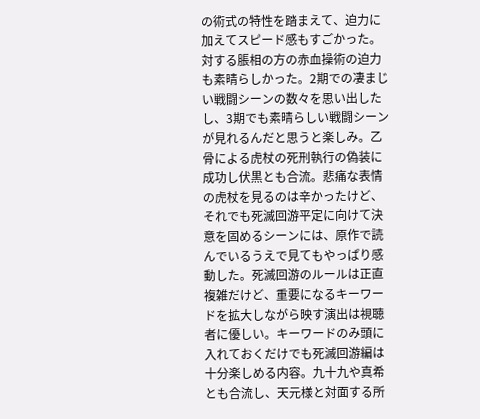の術式の特性を踏まえて、迫力に加えてスピード感もすごかった。対する脹相の方の赤血操術の迫力も素晴らしかった。2期での凄まじい戦闘シーンの数々を思い出したし、3期でも素晴らしい戦闘シーンが見れるんだと思うと楽しみ。乙骨による虎杖の死刑執行の偽装に成功し伏黒とも合流。悲痛な表情の虎杖を見るのは辛かったけど、それでも死滅回游平定に向けて決意を固めるシーンには、原作で読んでいるうえで見てもやっぱり感動した。死滅回游のルールは正直複雑だけど、重要になるキーワードを拡大しながら映す演出は視聴者に優しい。キーワードのみ頭に入れておくだけでも死滅回游編は十分楽しめる内容。九十九や真希とも合流し、天元様と対面する所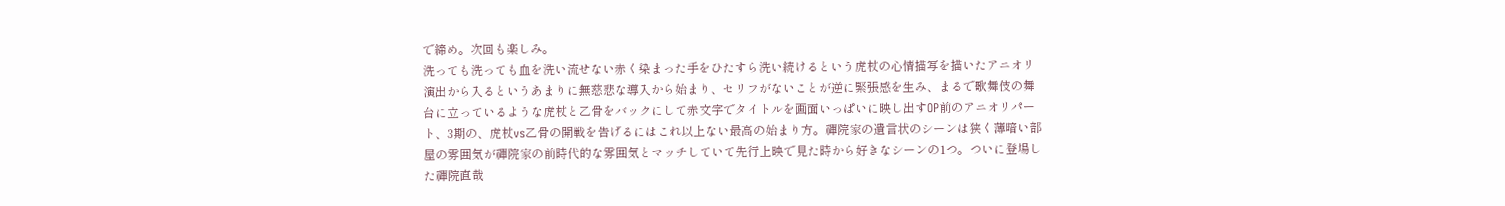で締め。次回も楽しみ。
洗っても洗っても血を洗い流せない赤く染まった手をひたすら洗い続けるという虎杖の心情描写を描いたアニオリ演出から入るというあまりに無慈悲な導入から始まり、セリフがないことが逆に緊張感を生み、まるで歌舞伎の舞台に立っているような虎杖と乙骨をバックにして赤文字でタイトルを画面いっぱいに映し出すOP前のアニオリパート、3期の、虎杖vs乙骨の開戦を告げるにはこれ以上ない最高の始まり方。禪院家の遺言状のシーンは狭く薄暗い部屋の雰囲気が禪院家の前時代的な雰囲気とマッチしていて先行上映で見た時から好きなシーンの1つ。ついに登場した禪院直哉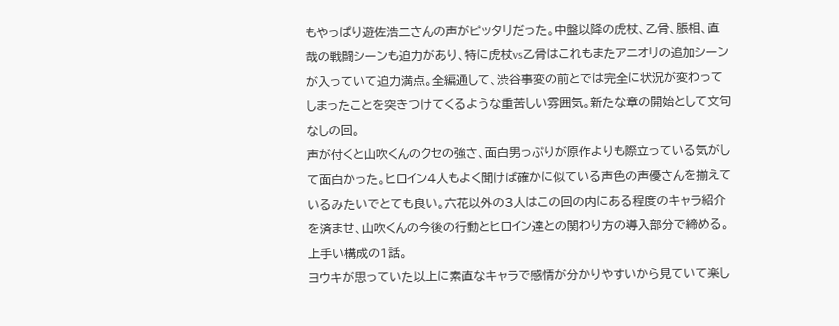もやっぱり遊佐浩二さんの声がピッタリだった。中盤以降の虎杖、乙骨、脹相、直哉の戦闘シーンも迫力があり、特に虎杖vs乙骨はこれもまたアニオリの追加シーンが入っていて迫力満点。全編通して、渋谷事変の前とでは完全に状況が変わってしまったことを突きつけてくるような重苦しい雰囲気。新たな章の開始として文句なしの回。
声が付くと山吹くんのクセの強さ、面白男っぷりが原作よりも際立っている気がして面白かった。ヒロイン4人もよく聞けば確かに似ている声色の声優さんを揃えているみたいでとても良い。六花以外の3人はこの回の内にある程度のキャラ紹介を済ませ、山吹くんの今後の行動とヒロイン達との関わり方の導入部分で締める。上手い構成の1話。
ヨウキが思っていた以上に素直なキャラで感情が分かりやすいから見ていて楽し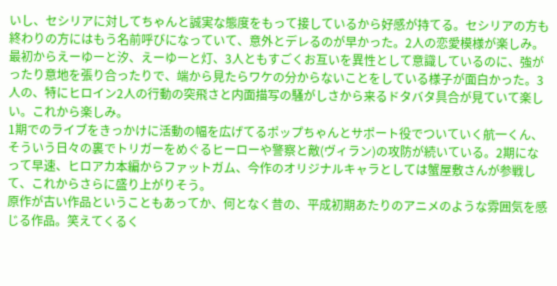いし、セシリアに対してちゃんと誠実な態度をもって接しているから好感が持てる。セシリアの方も終わりの方にはもう名前呼びになっていて、意外とデレるのが早かった。2人の恋愛模様が楽しみ。
最初からえーゆーと汐、えーゆーと灯、3人ともすごくお互いを異性として意識しているのに、強がったり意地を張り合ったりで、端から見たらワケの分からないことをしている様子が面白かった。3人の、特にヒロイン2人の行動の突飛さと内面描写の騒がしさから来るドタバタ具合が見ていて楽しい。これから楽しみ。
1期でのライブをきっかけに活動の幅を広げてるポップちゃんとサポート役でついていく航一くん、そういう日々の裏でトリガーをめぐるヒーローや警察と敵(ヴィラン)の攻防が続いている。2期になって早速、ヒロアカ本編からファットガム、今作のオリジナルキャラとしては蟹屋敷さんが参戦して、これからさらに盛り上がりそう。
原作が古い作品ということもあってか、何となく昔の、平成初期あたりのアニメのような雰囲気を感じる作品。笑えてくるく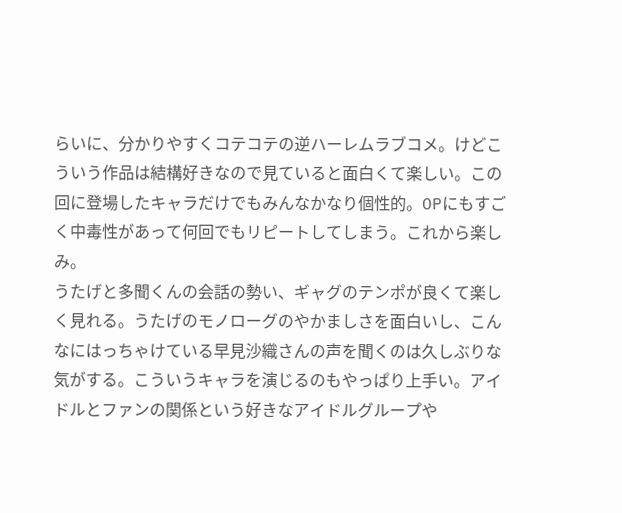らいに、分かりやすくコテコテの逆ハーレムラブコメ。けどこういう作品は結構好きなので見ていると面白くて楽しい。この回に登場したキャラだけでもみんなかなり個性的。OPにもすごく中毒性があって何回でもリピートしてしまう。これから楽しみ。
うたげと多聞くんの会話の勢い、ギャグのテンポが良くて楽しく見れる。うたげのモノローグのやかましさを面白いし、こんなにはっちゃけている早見沙織さんの声を聞くのは久しぶりな気がする。こういうキャラを演じるのもやっぱり上手い。アイドルとファンの関係という好きなアイドルグループや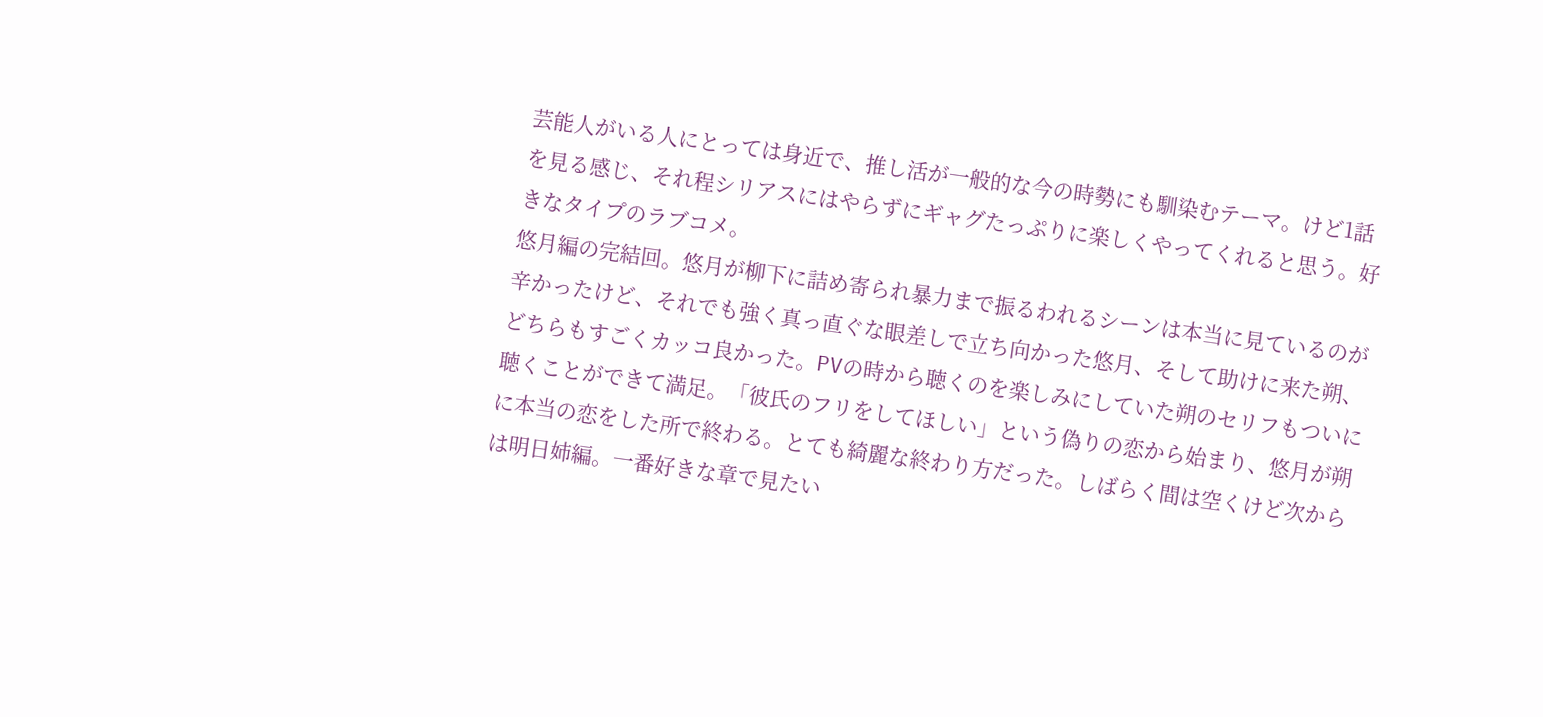芸能人がいる人にとっては身近で、推し活が一般的な今の時勢にも馴染むテーマ。けど1話を見る感じ、それ程シリアスにはやらずにギャグたっぷりに楽しくやってくれると思う。好きなタイプのラブコメ。
悠月編の完結回。悠月が柳下に詰め寄られ暴力まで振るわれるシーンは本当に見ているのが辛かったけど、それでも強く真っ直ぐな眼差しで立ち向かった悠月、そして助けに来た朔、どちらもすごくカッコ良かった。PVの時から聴くのを楽しみにしていた朔のセリフもついに聴くことができて満足。「彼氏のフリをしてほしい」という偽りの恋から始まり、悠月が朔に本当の恋をした所で終わる。とても綺麗な終わり方だった。しばらく間は空くけど次からは明日姉編。一番好きな章で見たい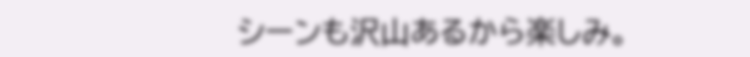シーンも沢山あるから楽しみ。